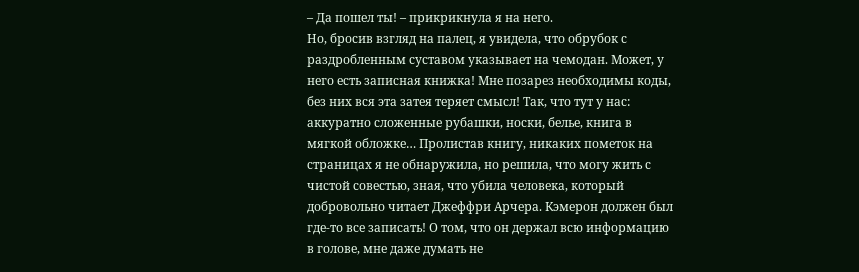– Да пошел ты! – прикрикнула я на него.
Но, бросив взгляд на палец, я увидела, что обрубок с раздробленным суставом указывает на чемодан. Может, у него есть записная книжка! Мне позарез необходимы коды, без них вся эта затея теряет смысл! Так, что тут у нас: аккуратно сложенные рубашки, носки, белье, книга в мягкой обложке… Пролистав книгу, никаких пометок на страницах я не обнаружила, но решила, что могу жить с чистой совестью, зная, что убила человека, который добровольно читает Джеффри Арчера. Кэмерон должен был где-то все записать! О том, что он держал всю информацию в голове, мне даже думать не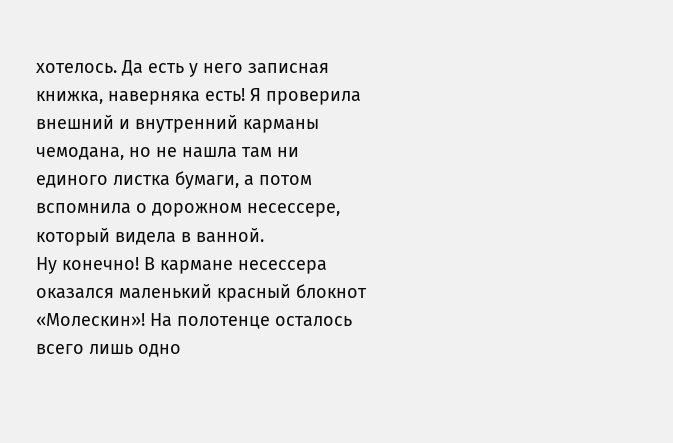хотелось. Да есть у него записная книжка, наверняка есть! Я проверила внешний и внутренний карманы чемодана, но не нашла там ни единого листка бумаги, а потом вспомнила о дорожном несессере, который видела в ванной.
Ну конечно! В кармане несессера оказался маленький красный блокнот «Молескин»! На полотенце осталось всего лишь одно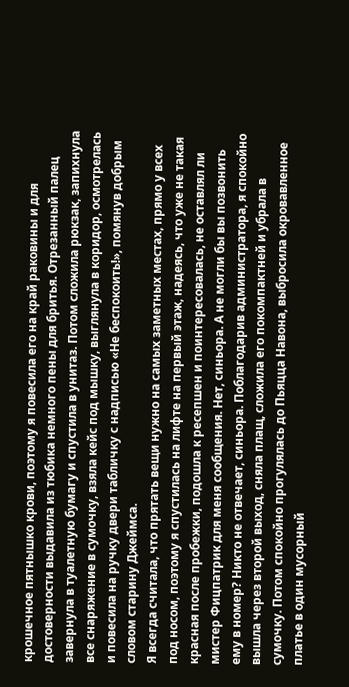крошечное пятнышко крови, поэтому я повесила его на край раковины и для достоверности выдавила из тюбика немного пены для бритья. Отрезанный палец завернула в туалетную бумагу и спустила в унитаз. Потом сложила рюкзак, запихнула все снаряжение в сумочку, взяла кейс под мышку, выглянула в коридор, осмотрелась и повесила на ручку двери табличку с надписью «Не беспокоить!», помянув добрым словом старину Джеймса.
Я всегда считала, что прятать вещи нужно на самых заметных местах, прямо у всех под носом, поэтому я спустилась на лифте на первый этаж, надеясь, что уже не такая красная после пробежки, подошла к ресепшен и поинтересовалась, не оставлял ли мистер Фицпатрик для меня сообщения. Нет, синьора. А не могли бы вы позвонить ему в номер? Никто не отвечает, синьора. Поблагодарив администратора, я спокойно вышла через второй выход, сняла плащ, сложила его покомпактней и убрала в сумочку. Потом спокойно прогулялась до Пьяцца Навона, выбросила окровавленное платье в один мусорный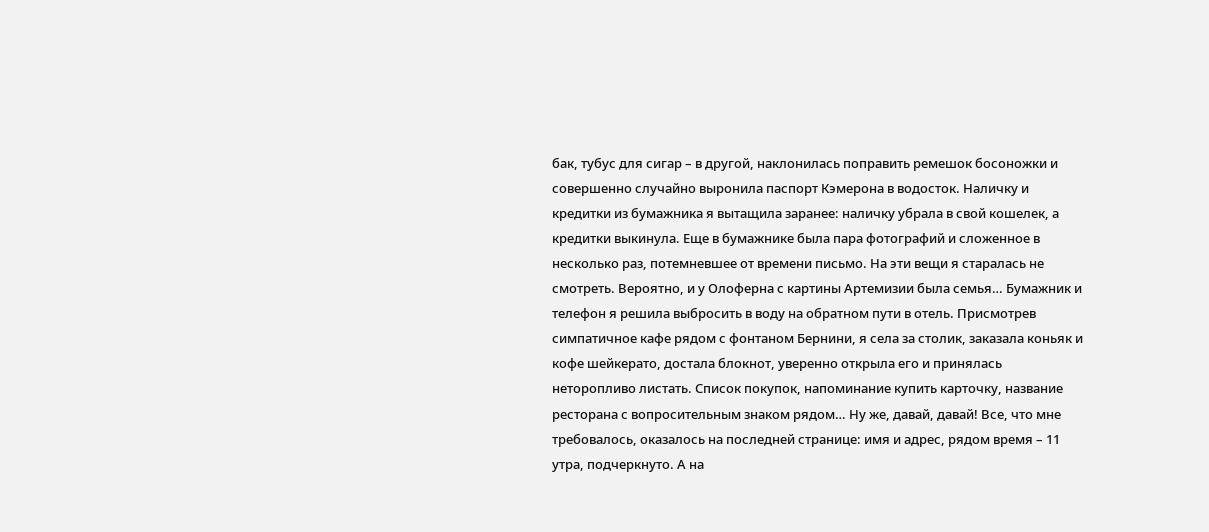бак, тубус для сигар – в другой, наклонилась поправить ремешок босоножки и совершенно случайно выронила паспорт Кэмерона в водосток. Наличку и кредитки из бумажника я вытащила заранее: наличку убрала в свой кошелек, а кредитки выкинула. Еще в бумажнике была пара фотографий и сложенное в несколько раз, потемневшее от времени письмо. На эти вещи я старалась не смотреть. Вероятно, и у Олоферна с картины Артемизии была семья… Бумажник и телефон я решила выбросить в воду на обратном пути в отель. Присмотрев симпатичное кафе рядом с фонтаном Бернини, я села за столик, заказала коньяк и кофе шейкерато, достала блокнот, уверенно открыла его и принялась неторопливо листать. Список покупок, напоминание купить карточку, название ресторана с вопросительным знаком рядом… Ну же, давай, давай! Все, что мне требовалось, оказалось на последней странице: имя и адрес, рядом время – 11 утра, подчеркнуто. А на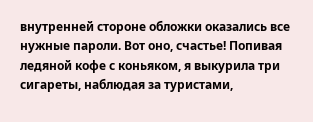внутренней стороне обложки оказались все нужные пароли. Вот оно, счастье! Попивая ледяной кофе с коньяком, я выкурила три сигареты, наблюдая за туристами,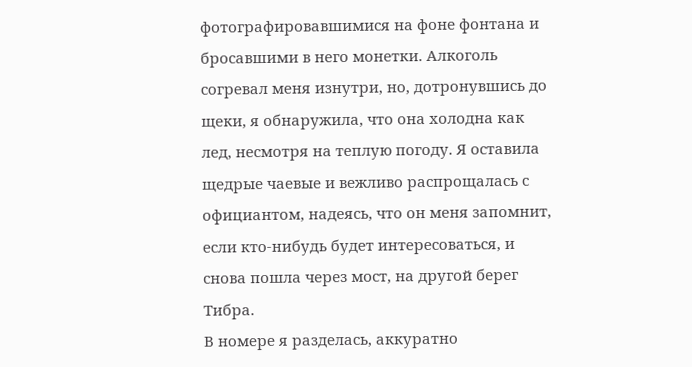фотографировавшимися на фоне фонтана и бросавшими в него монетки. Алкоголь согревал меня изнутри, но, дотронувшись до щеки, я обнаружила, что она холодна как лед, несмотря на теплую погоду. Я оставила щедрые чаевые и вежливо распрощалась с официантом, надеясь, что он меня запомнит, если кто-нибудь будет интересоваться, и снова пошла через мост, на другой берег Тибра.
В номере я разделась, аккуратно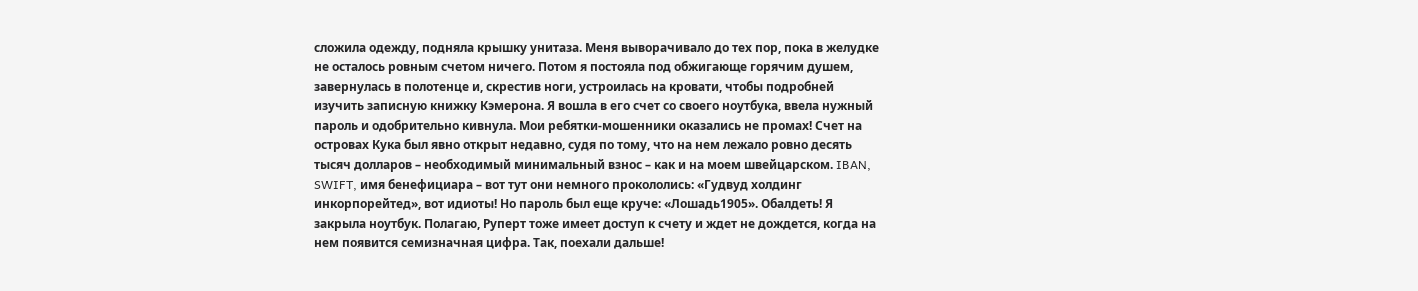сложила одежду, подняла крышку унитаза. Меня выворачивало до тех пор, пока в желудке не осталось ровным счетом ничего. Потом я постояла под обжигающе горячим душем, завернулась в полотенце и, скрестив ноги, устроилась на кровати, чтобы подробней изучить записную книжку Кэмерона. Я вошла в его счет со своего ноутбука, ввела нужный пароль и одобрительно кивнула. Мои ребятки-мошенники оказались не промах! Счет на островах Кука был явно открыт недавно, судя по тому, что на нем лежало ровно десять тысяч долларов – необходимый минимальный взнос – как и на моем швейцарском. IBAN, SWIFT, имя бенефициара – вот тут они немного прокололись: «Гудвуд холдинг инкорпорейтед», вот идиоты! Но пароль был еще круче: «Лошадь1905». Обалдеть! Я закрыла ноутбук. Полагаю, Руперт тоже имеет доступ к счету и ждет не дождется, когда на нем появится семизначная цифра. Так, поехали дальше!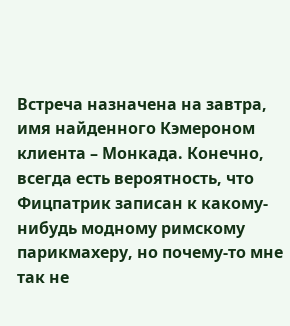Встреча назначена на завтра, имя найденного Кэмероном клиента – Монкада. Конечно, всегда есть вероятность, что Фицпатрик записан к какому-нибудь модному римскому парикмахеру, но почему-то мне так не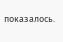показалось.